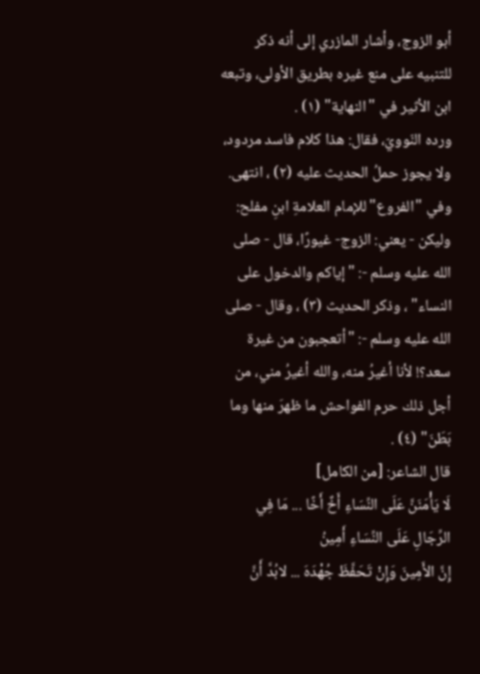أبو الزوج، وأشار المازري إلى أنه ذكر للتنبيه على منع غيره بطريق الأولى، وتبعه ابن الأثير في "النهاية" (١) .
ورده النّوويّ، فقال: هذا كلام فاسد مردود، ولا يجوز حملُ الحديث عليه (٢) ، انتهى.
وفي "الفروع" للإمام العلامةِ ابنِ مفلح: وليكن - يعني: الزوج- غيورًا، قال - صلى الله عليه وسلم -: "إياكم والدخول على النساء" ، وذكر الحديث (٣) ، وقال - صلى الله عليه وسلم -: "أتعجبون من غيرة سعد؟! لأنا أغيرُ منه، والله أغيرُ مني، من أجل ذلك حرم الفواحش ما ظهرَ منها وما بَطَنَ" (٤) .
قال الشاعر: [من الكامل]
لَا يَأْمَنَنَّ عَلَى النِّسَاءِ أَخٌ أَخًا ... مَا فِي الرِّجَالِ عَلَى النِّسَاءِ أَمِينُ
إِنَّ الأَمِينَ وَإِنْ تَحَفَّظَ جُهْدَهَ ... لابُدَّ أَنَّ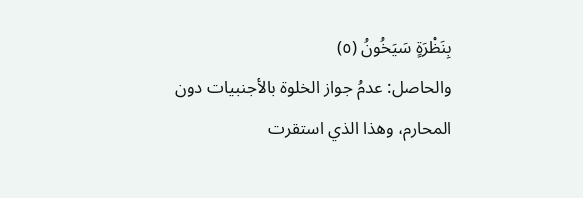بِنَظْرَةٍ سَيَخُونُ (٥)
والحاصل: عدمُ جواز الخلوة بالأجنبيات دون المحارم، وهذا الذي استقرت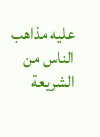عليه مذاهب الناس من الشريعة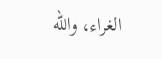الغراء، والله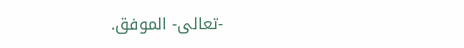-تعالى- الموفق.